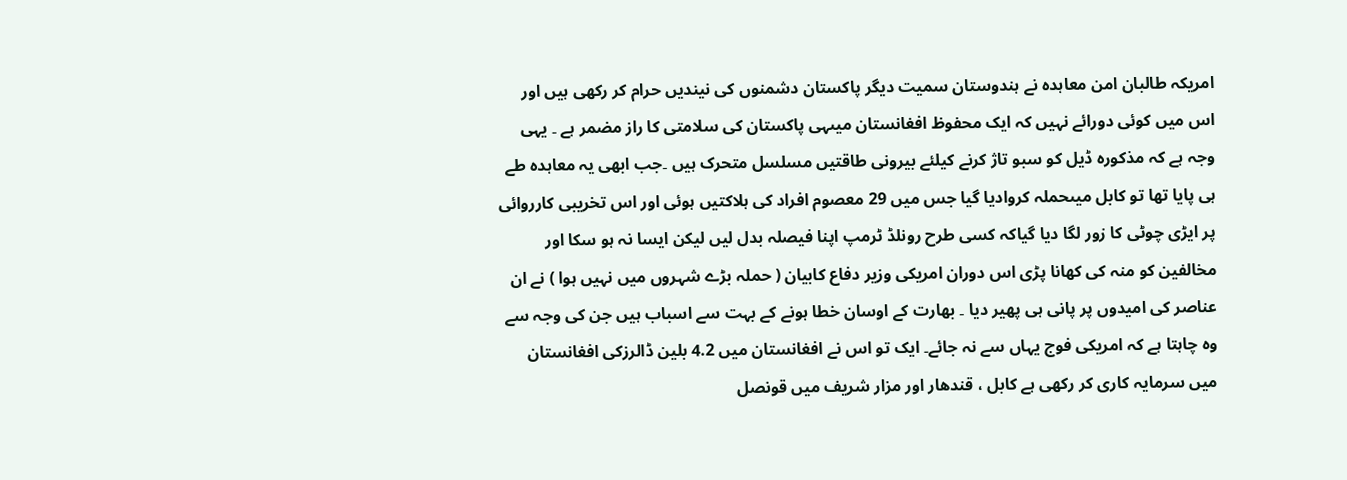امریکہ طالبان امن معاہدہ نے ہندوستان سمیت دیگر پاکستان دشمنوں کی نیندیں حرام کر رکھی ہیں اور اس میں کوئی دورائے نہیں کہ ایک محفوظ افغانستان میںہی پاکستان کی سلامتی کا راز مضمر ہے ۔ یہی وجہ ہے کہ مذکورہ ڈیل کو سبو تاژ کرنے کیلئے بیرونی طاقتیں مسلسل متحرک ہیں ۔جب ابھی یہ معاہدہ طے ہی پایا تھا تو کابل میںحملہ کروادیا گیا جس میں 29 معصوم افراد کی ہلاکتیں ہوئی اور اس تخریبی کارروائی پر ایڑی چوٹی کا زور لگا دیا گیاکہ کسی طرح رونلڈ ٹرمپ اپنا فیصلہ بدل لیں لیکن ایسا نہ ہو سکا اور مخالفین کو منہ کی کھانا پڑی اس دوران امریکی وزیر دفاع کابیان ( حملہ بڑے شہروں میں نہیں ہوا ) نے ان عناصر کی امیدوں پر پانی ہی پھیر دیا ۔ بھارت کے اوسان خطا ہونے کے بہت سے اسباب ہیں جن کی وجہ سے وہ چاہتا ہے کہ امریکی فوج یہاں سے نہ جائے۔ ایک تو اس نے افغانستان میں 4.2 بلین ڈالرزکی افغانستان میں سرمایہ کاری کر رکھی ہے کابل ، قندھار اور مزار شریف میں قونصل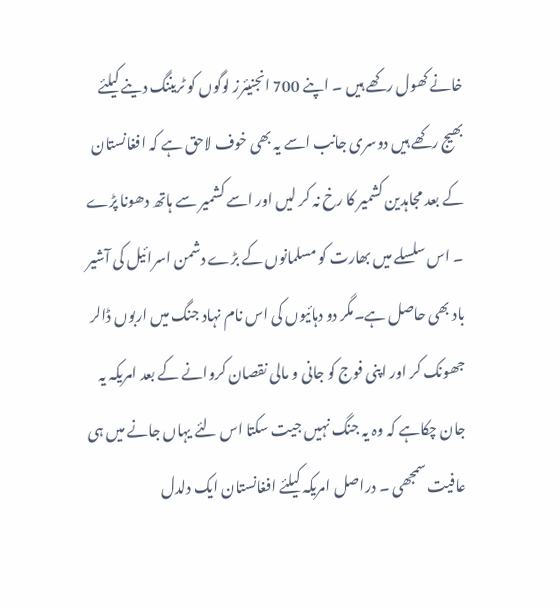خانے کھول رکھے ہیں ۔ اپنے 700 انجنیئرز لوگوں کو ٹریننگ دینے کیلئے بھیج رکھے ہیں دوسری جانب اسے یہ بھی خوف لاحق ہے کہ افغانستان کے بعد مجاہدین کشمیر کا رخ نہ کر لیں اور اسے کشمیر سے ہاتھ دھونا پڑے ۔ اس سلسلے میں بھارت کو مسلمانوں کے بڑے دشمن اسرائیل کی آشیر باد بھی حاصل ہے۔مگر دو دہائیوں کی اس نام نہاد جنگ میں اربوں ڈالر جھونک کر اور اپنی فوج کو جانی و مالی نقصان کروانے کے بعد امریکہ یہ جان چکاہے کہ وہ یہ جنگ نہیں جیت سکتا اس لئے یہاں جانے میں ہی عافیت سمجھی ۔ دراصل امریکہ کیلئے افغانستان ایک دلدل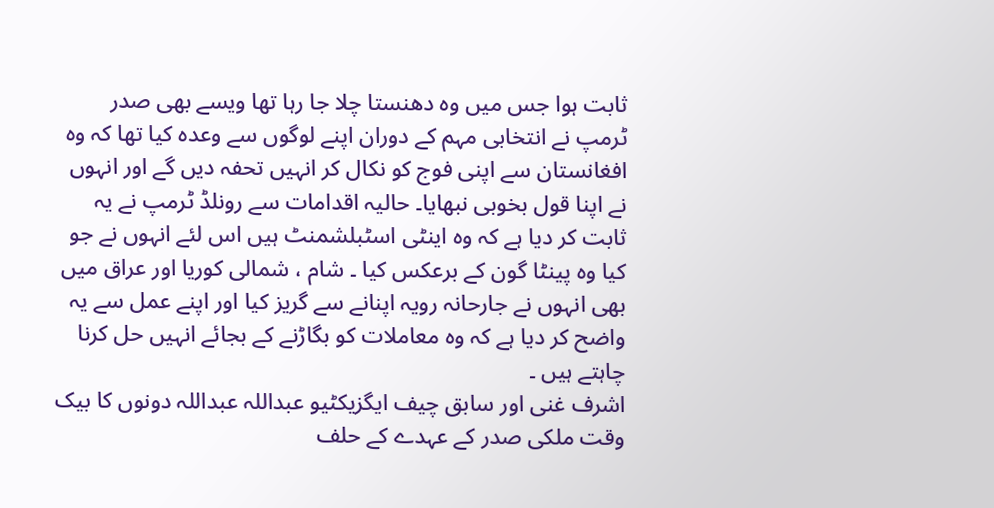ثابت ہوا جس میں وہ دھنستا چلا جا رہا تھا ویسے بھی صدر ٹرمپ نے انتخابی مہم کے دوران اپنے لوگوں سے وعدہ کیا تھا کہ وہ افغانستان سے اپنی فوج کو نکال کر انہیں تحفہ دیں گے اور انہوں نے اپنا قول بخوبی نبھایا۔ حالیہ اقدامات سے رونلڈ ٹرمپ نے یہ ثابت کر دیا ہے کہ وہ اینٹی اسٹبلشمنٹ ہیں اس لئے انہوں نے جو کیا وہ پینٹا گون کے برعکس کیا ۔ شام ، شمالی کوریا اور عراق میں بھی انہوں نے جارحانہ رویہ اپنانے سے گریز کیا اور اپنے عمل سے یہ واضح کر دیا ہے کہ وہ معاملات کو بگاڑنے کے بجائے انہیں حل کرنا چاہتے ہیں ۔
اشرف غنی اور سابق چیف ایگزیکٹیو عبداللہ عبداللہ دونوں کا بیک وقت ملکی صدر کے عہدے کے حلف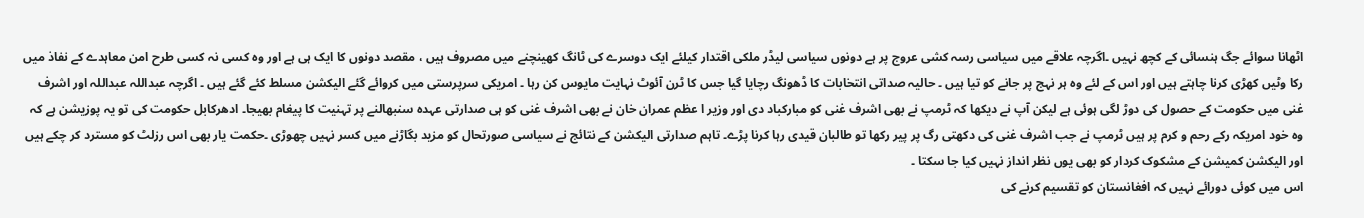اٹھانا سوائے جگ ہنسائی کے کچھ نہیں ۔اگرچہ علاقے میں سیاسی رسہ کشی عروج پر ہے دونوں سیاسی لیڈر ملکی اقتدار کیلئے ایک دوسرے کی ٹانگ کھینچنے میں مصروف ہیں ، مقصد دونوں کا ایک ہی ہے اور وہ کسی نہ کسی طرح امن معاہدے کے نفاذ میں رکا وٹیں کھڑی کرنا چاہتے ہیں اور اس کے لئے وہ ہر نہج پر جانے کو تیا ہیں ۔ حالیہ صداتی انتخابات کا ڈھونگ رچایا گیا جس کا ٹرن آئوٹ نہایت مایوس کن رہا ۔ امریکی سرپرستی میں کروائے گئے الیکشن مسلط کئے گئے ہیں ۔ اگرچہ عبداللہ عبداللہ اور اشرف غنی میں حکومت کے حصول کی دوڑ لگی ہوئی ہے لیکن آپ نے دیکھا کہ ٹرمپ نے بھی اشرف غنی کو مبارکباد دی اور وزیر ا عظم عمران خان نے بھی اشرف غنی کو ہی صدارتی عہدہ سنبھالنے پر تہنیت کا پیغام بھیجا۔ ادھرکابل حکومت کی تو یہ پوزیشن ہے کہ وہ خود امریکہ رکے رحم و کرم پر ہیں ٹرمپ نے جب اشرف غنی کی دکھتی رگ پر پیر رکھا تو طالبان قیدی رہا کرنا پڑے۔ تاہم صدارتی الیکشن کے نتائج نے سیاسی صورتحال کو مزید بگاڑنے میں کسر نہیں چھوڑی ۔حکمت یار بھی اس رزلٹ کو مسترد کر چکے ہیں اور الیکشن کمیشن کے مشکوک کردار کو بھی یوں نظر انداز نہیں کیا جا سکتا ۔
اس میں کوئی دورائے نہیں کہ افغانستان کو تقسیم کرنے کی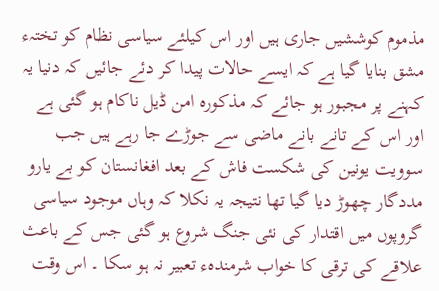مذموم کوششیں جاری ہیں اور اس کیلئے سیاسی نظام کو تختہء مشق بنایا گیا ہے کہ ایسے حالات پیدا کر دئے جائیں کہ دنیا یہ کہنے پر مجبور ہو جائے کہ مذکورہ امن ڈیل ناکام ہو گئی ہے اور اس کے تانے بانے ماضی سے جوڑے جا رہے ہیں جب سوویت یونین کی شکست فاش کے بعد افغانستان کو بے یارو مددگار چھوڑ دیا گیا تھا نتیجہ یہ نکلا کہ وہاں موجود سیاسی گروپوں میں اقتدار کی نئی جنگ شروع ہو گئی جس کے باعث علاقے کی ترقی کا خواب شرمندہء تعبیر نہ ہو سکا ۔ اس وقت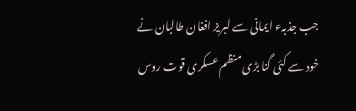جب جذبہء ایمانی سے لبریز افغان طالبان نے خود سے کئی گنا بڑی منظم عسکری قوت روس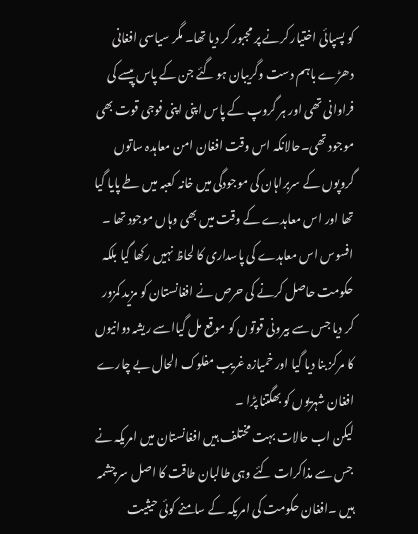کو پسپائی اختیار کرنے پر مجبور کر دیا تھا۔ مگر سیاسی افغانی دھڑے باہم دست وگریبان ہو گئے جن کے پاس پیسے کی فراوانی تھی اور ہر گروپ کے پاس اپنی اپنی فوجی قوت بھی موجود تھی۔حالانکہ اس وقت افغان امن معاہدہ ساتوں گروپوں کے سربراہان کی موجودگی میں خانہ کعبہ میں طے پایا گیا تھا اور اس معاہدے کے وقت میں بھی وہاں موجود تھا ۔ افسوس اس معاہدے کی پاسداری کا لحاظ نہیں رکھا گیا بلکہ حکومت حاصل کرنے کی حرص نے افغانستان کو مزید کمزور کر دیا جس سے بیرونی قوتوں کو موقع مل گیااسے ریشہ دوانیوں کا مرکز بنا دیا گیا اور خمیازہ غریب مفلوک الحال بے چارے افغان شہریوں کو بھگتنا پڑا ۔
لیکن اب حالات بہت مختلف ہیں افغانستان میں امریکہ نے جس سے مذاکرات کئے وہی طالبان طاقت کا اصل سر چشمہ ہیں ۔افغان حکومت کی امریکہ کے سامنے کوئی حیثیت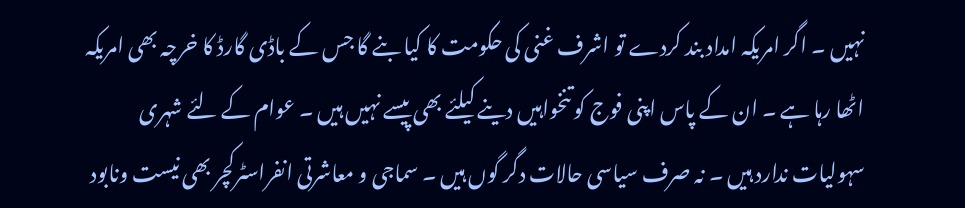نہیں ۔ اگر امریکہ امداد بند کردے تو اشرف غنی کی حکومت کا کیا بنے گا جس کے باڈی گارڈ کا خرچہ بھی امریکہ اٹھا رہا ہے ۔ ان کے پاس اپنی فوج کو تنخواہیں دینے کیلئے بھی پیسے نہیں ہیں ۔ عوام کے لئے شہری سہولیات ندارد ہیں ۔ نہ صرف سیاسی حالات دگر گوں ہیں ۔ سماجی و معاشرتی انفراسٹرکچر بھی نیست ونابود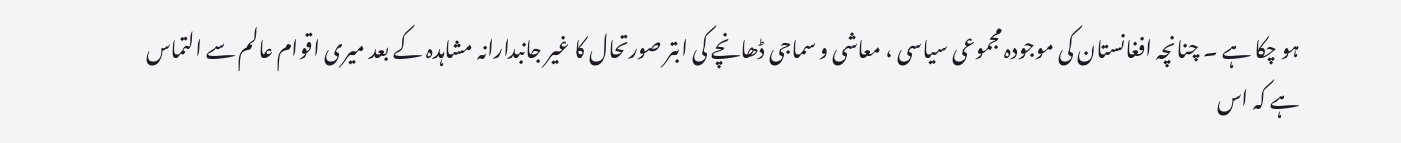ہو چکا ہے ۔ چنانچہ افغانستان کی موجودہ مجموعی سیاسی ، معاشی و سماجی ڈھانچے کی ابتر صورتحال کا غیر جانبدارانہ مشاہدہ کے بعد میری اقوام عالم سے التماس ہے کہ اس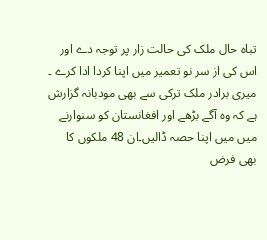تباہ حال ملک کی حالت زار پر توجہ دے اور اس کی از سر نو تعمیر میں اپنا کردا ادا کرے ۔ میری برادر ملک ترکی سے بھی مودبانہ گزارش ہے کہ وہ آگے بڑھے اور افغانستان کو سنوارنے میں میں اپنا حصہ ڈالیں۔ان 48 ملکوں کا بھی فرض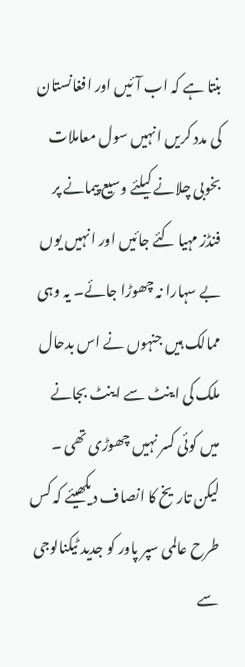بنتا ہے کہ اب آئیں اور افغانستان کی مدد کریں انہیں سول معاملات بخوبی چلانے کیلئے وسیع پیمانے پر فنڈز مہیا کئے جائیں اور انہیں یوں بے سہارا نہ چھوڑا جائے۔ یہ وہی ممالک ہیں جنہوں نے اس بدحال ملک کی اینٹ سے اینٹ بجانے میں کوئی کسر نہیں چھوڑی تھی ۔ لیکن تاریخ کا انصاف دیکھیئے کہ کس طرح عالمی سپر پاور کو جدید ٹیکنالوجی سے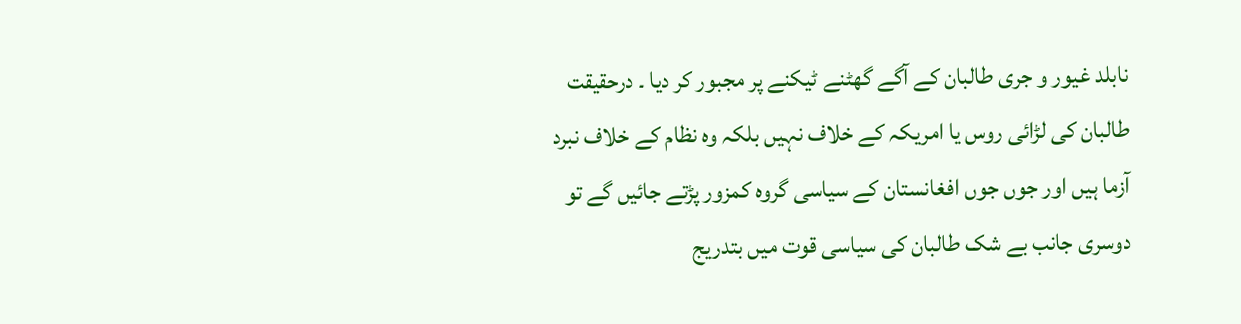نابلد غیور و جری طالبان کے آگے گھٹنے ٹیکنے پر مجبور کر دیا ۔ درحقیقت طالبان کی لڑائی روس یا امریکہ کے خلاف نہیں بلکہ وہ نظام کے خلاف نبرد آزما ہیں اور جوں جوں افغانستان کے سیاسی گروہ کمزور پڑتے جائیں گے تو دوسری جانب بے شک طالبان کی سیاسی قوت میں بتدریج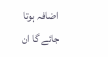اضافہ ہوتا جائے گا ان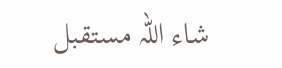شاء اللہ مستقبل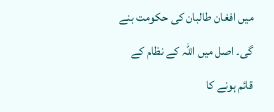میں افغان طالبان کی حکومت بنے گی۔ اصل میں اللہ کے نظام کے قائم ہونے کا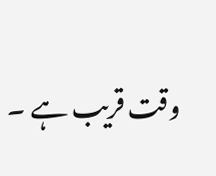وقت قریب ہے ۔